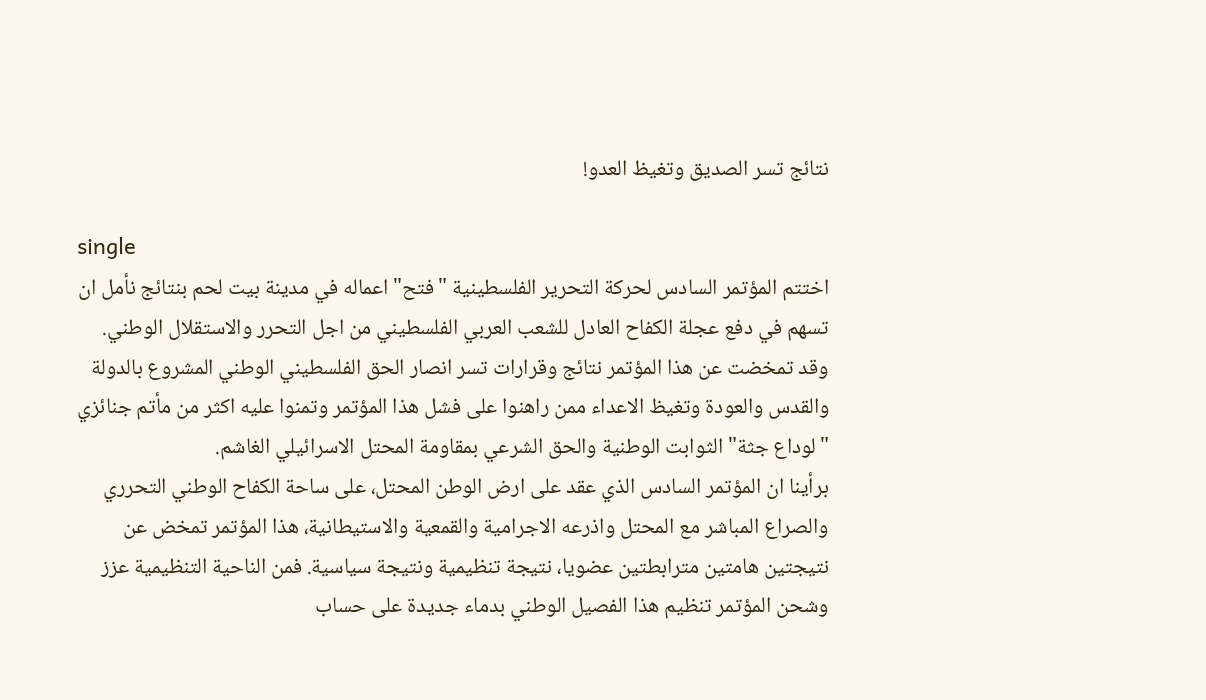نتائج تسر الصديق وتغيظ العدو!

single
اختتم المؤتمر السادس لحركة التحرير الفلسطينية "فتح" اعماله في مدينة بيت لحم بنتائج نأمل ان تسهم في دفع عجلة الكفاح العادل للشعب العربي الفلسطيني من اجل التحرر والاستقلال الوطني. وقد تمخضت عن هذا المؤتمر نتائج وقرارات تسر انصار الحق الفلسطيني الوطني المشروع بالدولة والقدس والعودة وتغيظ الاعداء ممن راهنوا على فشل هذا المؤتمر وتمنوا عليه اكثر من مأتم جنائزي "لوداع جثة" الثوابت الوطنية والحق الشرعي بمقاومة المحتل الاسرائيلي الغاشم.
برأينا ان المؤتمر السادس الذي عقد على ارض الوطن المحتل، على ساحة الكفاح الوطني التحرري والصراع المباشر مع المحتل واذرعه الاجرامية والقمعية والاستيطانية، هذا المؤتمر تمخض عن نتيجتين هامتين مترابطتين عضويا، نتيجة تنظيمية ونتيجة سياسية. فمن الناحية التنظيمية عزز وشحن المؤتمر تنظيم هذا الفصيل الوطني بدماء جديدة على حساب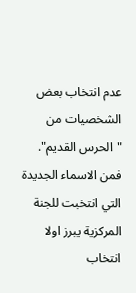عدم انتخاب بعض الشخصيات من "الحرس القديم". فمن الاسماء الجديدة التي انتخبت للجنة المركزية يبرز اولا انتخاب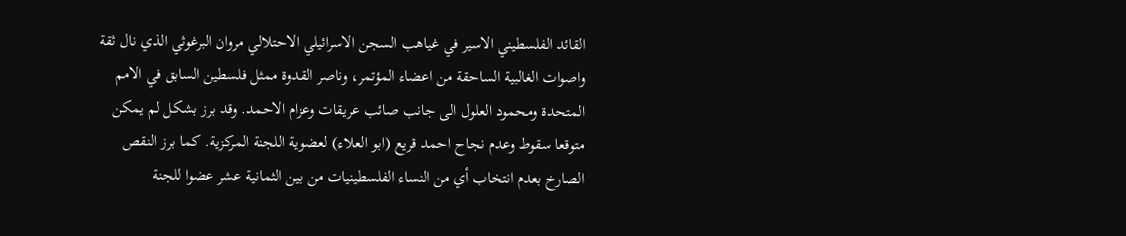القائد الفلسطيني الاسير في غياهب السجن الاسرائيلي الاحتلالي مروان البرغوثي الذي نال ثقة واصوات الغالبية الساحقة من اعضاء المؤتمر، وناصر القدوة ممثل فلسطين السابق في الامم المتحدة ومحمود العلول الى جانب صائب عريقات وعزام الاحمد. وقد برز بشكل لم يمكن متوقعا سقوط وعدم نجاح احمد قريع (ابو العلاء) لعضوية اللجنة المركزية. كما برز النقص الصارخ بعدم انتخاب أي من النساء الفلسطينيات من بين الثمانية عشر عضوا للجنة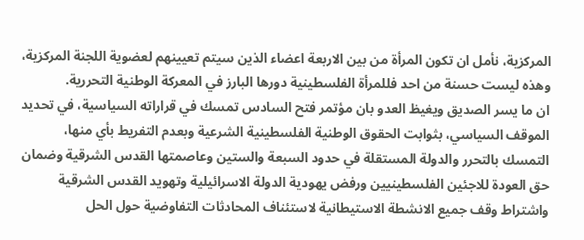المركزية، نأمل ان تكون المرأة من بين الاربعة اعضاء الذين سيتم تعيينهم لعضوية اللجنة المركزية، وهذه ليست حسنة من احد فللمرأة الفلسطينية دورها البارز في المعركة الوطنية التحررية.
ان ما يسر الصديق ويغيظ العدو بان مؤتمر فتح السادس تمسك في قراراته السياسية، في تحديد الموقف السياسي، بثوابت الحقوق الوطنية الفلسطينية الشرعية وبعدم التفريط بأي منها، التمسك بالتحرر والدولة المستقلة في حدود السبعة والستين وعاصمتها القدس الشرقية وضمان حق العودة للاجئين الفلسطينيين ورفض يهودية الدولة الاسرائيلية وتهويد القدس الشرقية واشتراط وقف جميع الانشطة الاستيطانية لاستئناف المحادثات التفاوضية حول الحل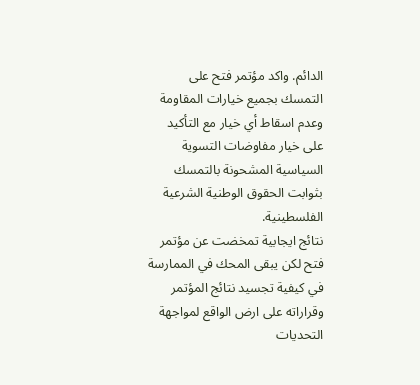الدائم. واكد مؤتمر فتح على التمسك بجميع خيارات المقاومة وعدم اسقاط أي خيار مع التأكيد على خيار مفاوضات التسوية السياسية المشحونة بالتمسك بثوابت الحقوق الوطنية الشرعية الفلسطينية.
نتائج ايجابية تمخضت عن مؤتمر فتح لكن يبقى المحك في الممارسة في كيفية تجسيد نتائج المؤتمر وقراراته على ارض الواقع لمواجهة التحديات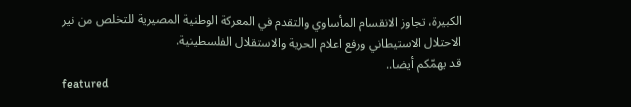الكبيرة، تجاوز الانقسام المأساوي والتقدم في المعركة الوطنية المصيرية للتخلص من نير الاحتلال الاستيطاني ورفع اعلام الحرية والاستقلال الفلسطينية.
قد يهمّكم أيضا..
featured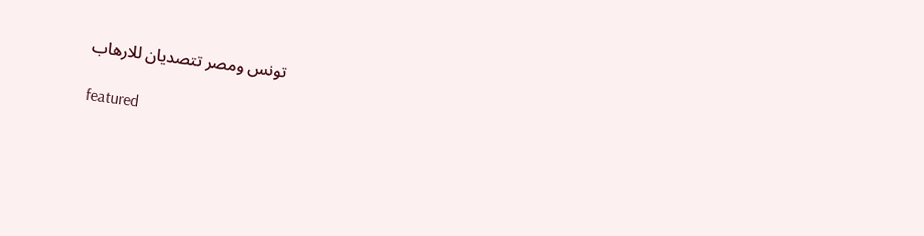تونس ومصر تتصديان للارهاب

featured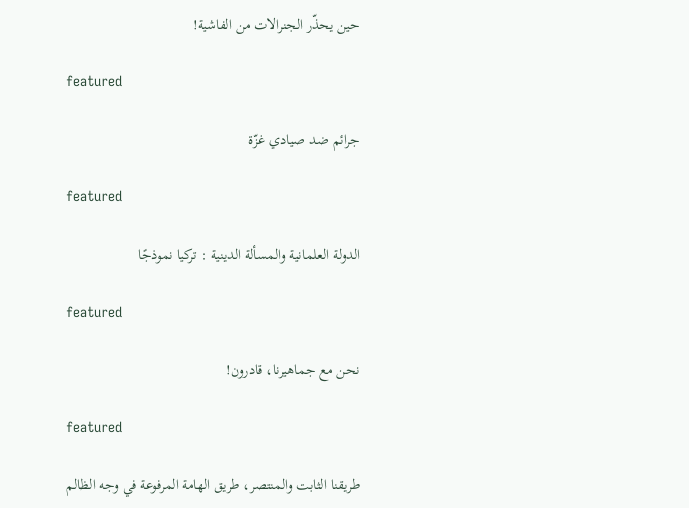حين يحذّر الجنرالات من الفاشية!

featured

جرائم ضد صيادي غزّة

featured

الدولة العلمانية والمسألة الدينية : تركيا نموذجًا

featured

نحن مع جماهيرنا، قادرون!

featured

طريقنا الثابت والمنتصر، طريق الهامة المرفوعة في وجه الظالم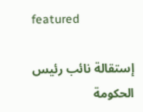featured

إستقالة نائب رئيس الحكومة